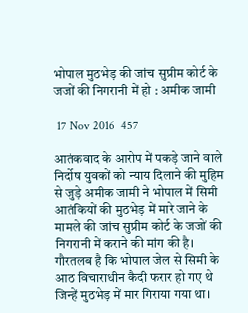भोपाल मुठभेड़ की जांच सुप्रीम कोर्ट के जजों की निगरानी में हो : अमीक जामी

 17 Nov 2016  457

आतंकवाद के आरोप में पकड़े जाने वाले निर्दोष युवकों को न्याय दिलाने की मुहिम से जुड़े अमीक जामी ने भोपाल में सिमी आतंकियों की मुठभेड़ में मारे जाने के मामले की जांच सुप्रीम कोर्ट के जजों की निगरानी में कराने की मांग की है। गौरतलब है कि भोपाल जेल से सिमी के आठ विचाराधीन कैदी फरार हो गए थे जिन्हें मुठभेड़ में मार गिराया गया था।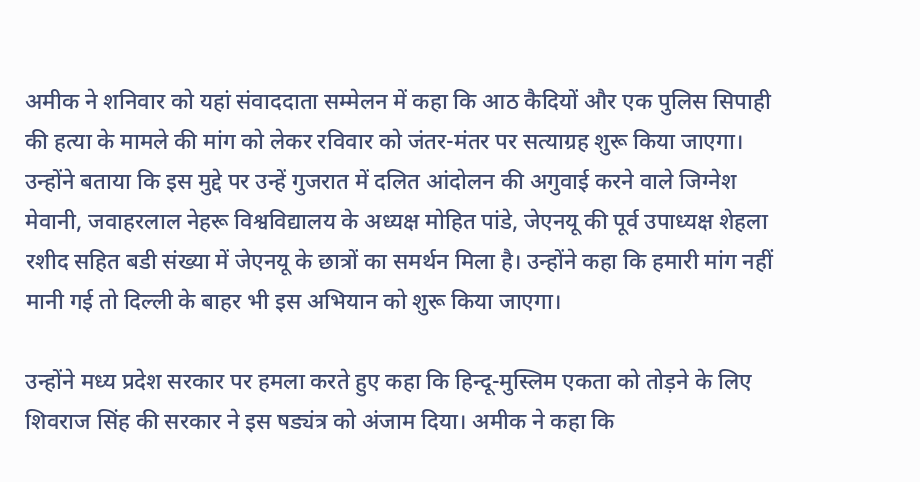अमीक ने शनिवार को यहां संवाददाता सम्मेलन में कहा कि आठ कैदियों और एक पुलिस सिपाही की हत्या के मामले की मांग को लेकर रविवार को जंतर-मंतर पर सत्याग्रह शुरू किया जाएगा। उन्होंने बताया कि इस मुद्दे पर उन्हें गुजरात में दलित आंदोलन की अगुवाई करने वाले जिग्नेश मेवानी, जवाहरलाल नेहरू विश्वविद्यालय के अध्यक्ष मोहित पांडे, जेएनयू की पूर्व उपाध्यक्ष शेहला रशीद सहित बडी संख्या में जेएनयू के छात्रों का समर्थन मिला है। उन्होंने कहा कि हमारी मांग नहीं मानी गई तो दिल्ली के बाहर भी इस अभियान को शुरू किया जाएगा।

उन्होंने मध्य प्रदेश सरकार पर हमला करते हुए कहा कि हिन्दू-मुस्लिम एकता को तोड़ने के लिए शिवराज सिंह की सरकार ने इस षड्यंत्र को अंजाम दिया। अमीक ने कहा कि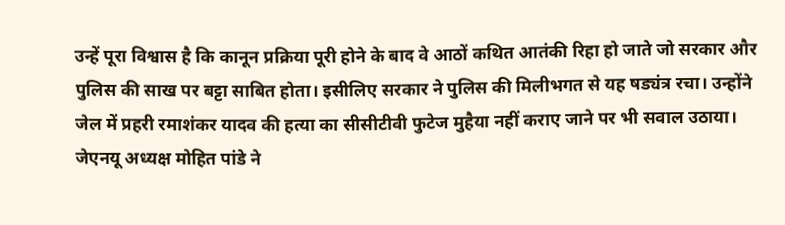उन्हें पूरा विश्वास है कि कानून प्रक्रिया पूरी होने के बाद वे आठों कथित आतंकी रिहा हो जाते जो सरकार और पुलिस की साख पर बट्टा साबित होता। इसीलिए सरकार ने पुलिस की मिलीभगत से यह षड्यंत्र रचा। उन्होंने जेल में प्रहरी रमाशंकर यादव की हत्या का सीसीटीवी फुटेज मुहैया नहीं कराए जाने पर भी सवाल उठाया।
जेएनयू अध्यक्ष मोहित पांडे ने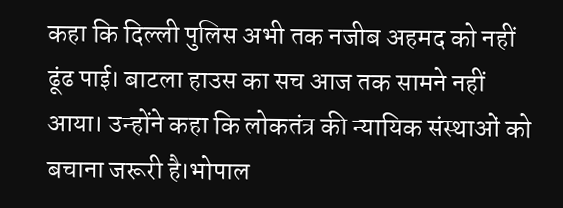कहा कि दिल्ली पुलिस अभी तक नजीब अहमद को नहीं ढूंढ पाई। बाटला हाउस का सच आज तक सामने नहीं आया। उन्होंने कहा कि लोकतंत्र की न्यायिक संस्थाओं को बचाना जरूरी है।भोपाल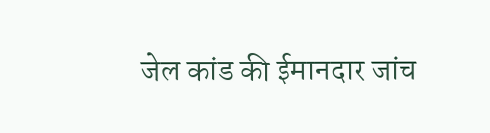जेल कांड की ईमानदार जांच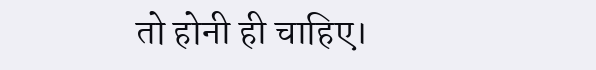तो होनी ही चाहिए।